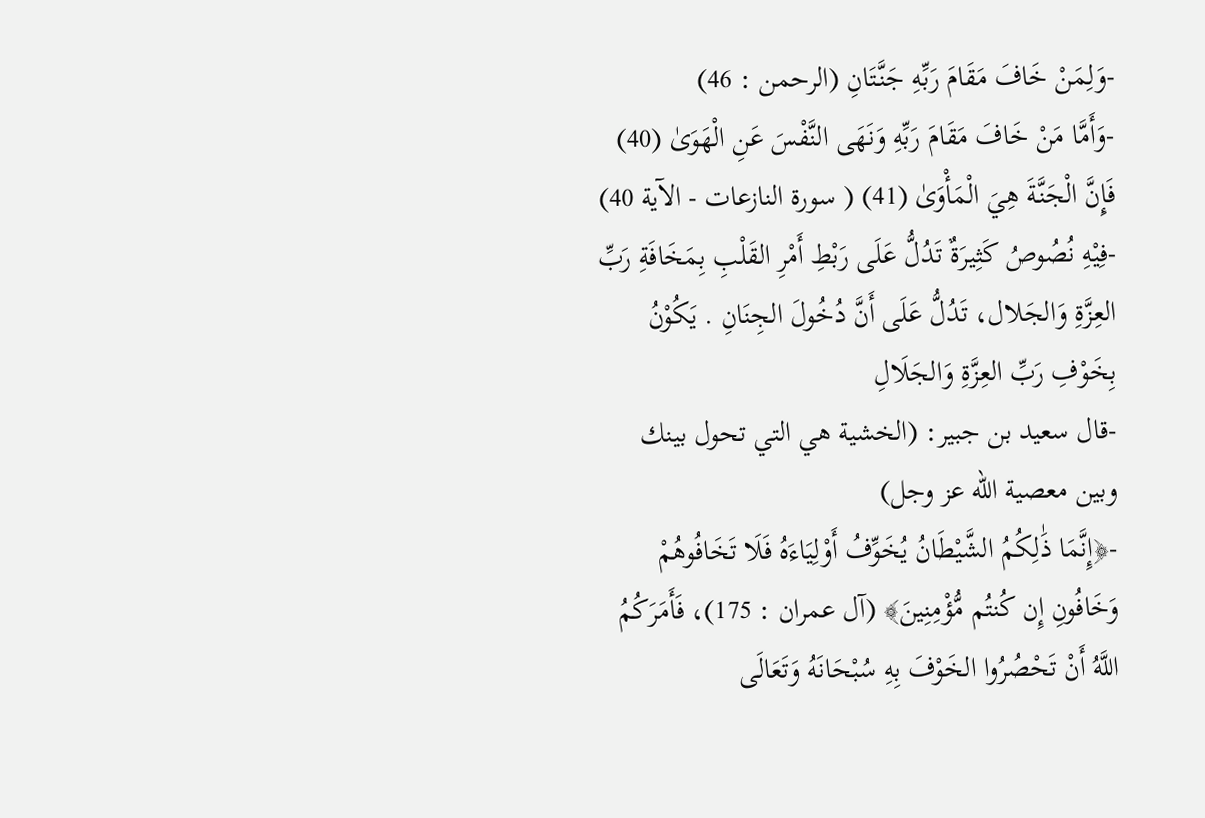-وَلِمَنْ خَافَ مَقَامَ رَبِّهِ جَنَّتَانِ (الرحمن : 46)
-وَأَمَّا مَنْ خَافَ مَقَامَ رَبِّهِ وَنَهَى النَّفْسَ عَنِ الْهَوَىٰ (40) فَإِنَّ الْجَنَّةَ هِيَ الْمَأْوَىٰ (41) ( سورة النازعات - الآية 40)
-فِيْهِ نُصُوصُ كَثِيرَةٌ تَدُلُّ عَلَى رَبْطِ أَمْرِ القَلْبِ بِمَخَافَةِ رَبِّ العِزَّةِ وَالجَلال، تَدُلُّ عَلَى أَنَّ دُخُولَ الجِنَانِ . يَكُوْنُ بِخَوْفِ رَبِّ العِزَّةِ وَالجَلَالِ
-قال سعيد بن جبير: (الخشية هي التي تحول بينك وبين معصية الله عز وجل)
-﴿إِنَّمَا ذَٰلِكُمُ الشَّيْطَانُ يُخَوِّفُ أَوْلِيَاءَهُ فَلَا تَخَافُوهُمْ وَخَافُونِ إِن كُنتُم مُّؤْمِنِينَ﴾ (آل عمران : 175)، فَأَمَرَكُمُ اللَّهُ أَنْ تَحْصُرُوا الخَوْفَ بِهِ سُبْحَانَهُ وَتَعَالَى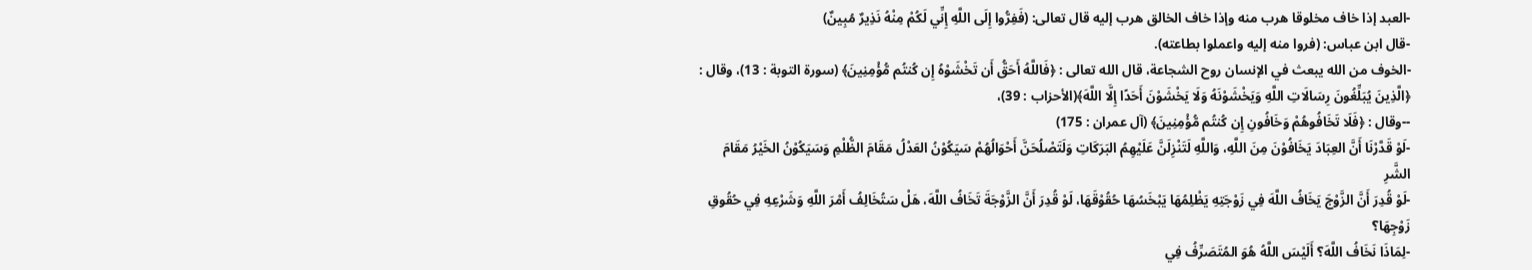-العبد إذا خاف مخلوقا هرب منه وإذا خاف الخالق هرب إليه قال تعالى: (فَفِرُّوا إِلَى اللَّهِ إِنِّي لَكُمْ مِنْهُ نَذِيرٌ مُبِينٌ)
-قال ابن عباس: (فروا منه إليه واعملوا بطاعته).
-الخوف من الله يبعث في الإنسان روح الشجاعة، قال الله تعالى : ﴿فَاللَّهُ أَحَقُّ أَن تَخْشَوْهُ إِن كُنتُم مُّؤْمِنِينَ﴾ (سورة التوبة : 13)، وقال : ﴿الَّذِينَ يُبَلِّغُونَ رِسَالَاتِ اللَّهِ وَيَخْشَوْنَهُ وَلَا يَخْشَوْنَ أَحَدًا إِلَّا اللَّهَ﴾(الأحزاب : 39)،
--وقال : ﴿فَلَا تَخَافُوهُمْ وَخَافُونِ إِن كُنتُم مُّؤْمِنِينَ﴾ (آل عمران : 175)
-لَوْ قَدَّرْنَا أَنَّ العِبَادَ يَخَافُوْنَ مِنَ اللَّهِ، وَاللَّهِ لَتَنْزِلَنَّ عَلَيْهِمُ البَرَكَاتِ وَلَتَصْلُحَنَّ أَحْوَالُهُمْ سَيَكُوْنُ العَدْلُ مَقَامَ الظُّلْمِ وَسَيَكُوْنُ الخَيْرُ مَقَامَ الشَّرِ
-لَوْ قُدِرَ أَنَّ الزَّوْجَ يَخَافُ اللَّهَ فِي زَوْجَتِهِ يَظْلِمُهَا يَبْخَسُهَا حُقُوْقَهَا، لَوْ قُدِرَ أَنَّ الزَّوْجَةَ تَخَافُ اللَّهَ، هَلْ سَتُخَالِفُ أَمْرَ اللَّهِ وَشَرْعِهِ فِي حُقُوقِ زَوْجِهَا؟
-لِمَاذَا نَخَافُ اللَّهَ؟ أَلَيْسَ اللَّهُ هُوَ المُتَصَرِّفُ فِي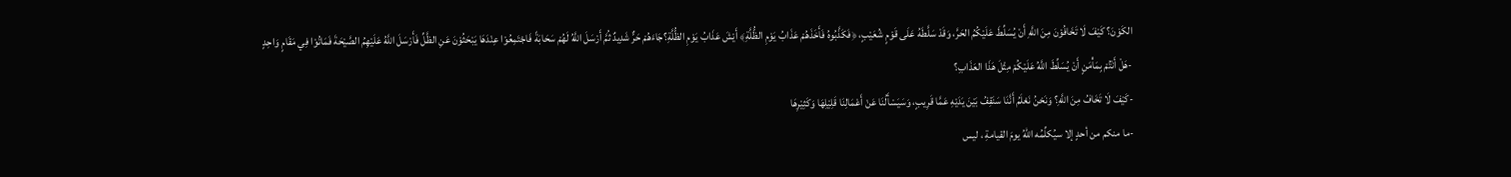الكَوْنَ؟ كَيْفَ لَا تَخَافُوْنَ مِنَ اللَّهِ أَنْ يُسَلِّطَ عَلَيْكُمُ الحَرَّ، وَقَدْ سَلَّطَهُ عَلَى قَوْمٍ شُعَيْبٍ، ﴿فَكَذَّبُوهُ فَأَخَذَهُمْ عَذَابُ يَوْمِ الظُّلَّةِ﴾ أَيْشَ عَذَابُ يَوْمِ الظُّلَّةِ؟جَاءَهُمْ حَرٌّ شَدِيدٌ ثُمَّ أَرْسَلَ اللَّهُ لَهُمْ سَحَابَةً فَاجْتَمِعُوْا عِنْدَهَا يَبْحَثُوْنَ عَنِ الظَّلِّ فَأَرْسَلَ اللَّهُ عَلَيْهِمُ الصَّيْحَةَ فَمَاتُوْا فِي مَقَامٍ وَاحِدٍ
-هَلْ أَنْتُمْ بِمَأْمَنٍ أَنْ يُسَلِّطَ اللَّهُ عَلَيْكُمْ مِثْلَ هَذَا العَذَابِ؟
-كَيْفَ لَا تَخَافُ مِنَ اللَّهِ؟ وَنَحْنُ نَعْلَمُ أَنَّنَا سَنَقِفُ بَيْنَ يَدَيْهِ عَمَّا قَرِيبٍ، وَسَيَسْأَلُنَا عَنْ أَعْمَالِنَا قَلِيْلِهَا وَكَثِيْرِهَا
-ما منكم من أحدٍ إلا سيُكلِّمُه اللهُ يومَ القيامةِ ، ليس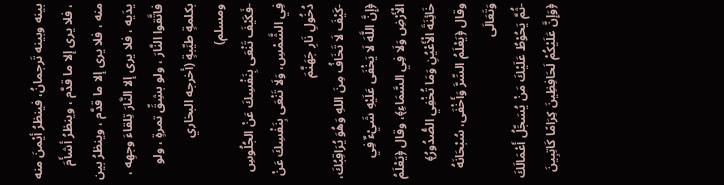بينه وبينه تَرجمانُ، فينظرُ أيْمنَ منه ، فلا يرى إلا ما قدَّم ، وينظرُ أشأَمَ منه ، فلا يرى إلا ما قدَّم ، وينظرُ بين يدَيه ، فلا يرى إلا النَّارَ تِلقاءَ وجهِه ، فاتَّقوا النَّارَ ، ولو بشِقِّ تمرةٍ ، ولو بكلمةٍ طيِّبةٍ (أخرجه البخاري ومسلم)
-فَكَيْفَ تَنْعَى بِنَفْسِكَ عَنْ الجُلُوسِ فِي الشَّمْسِ، وَلَا تَنْعَى بِنَفْسِكَ عَنْ دُخُولِ نَارِ جَهَنَّمَ
-كَيْفَ لَا تَخَافُ مِنَ اللهِ وَهُوَ يُرَاقِبُكَ، ﴿إِنَّ اللَّهَ لَا يَخْفَى عَلَيْهِ شَيْءٌ فِي الْأَرْضِ وَلَا فِي السَّمَاءِ﴾، وقال ﴿يَعْلَمُ خَائِنَةَ الْأَعْيُنِ وَمَا تُخْفِي الصُّدُورُ﴾ وقال ﴿يَعْلَمُ السِّرَّ وَأَخْفَى، سُبْحَانَهُ وَتَعَالَى
-ثُمَّ يَحُوْطُ عَلَيْكَ مَنْ يُسَجِّلُ أَعْمَالَكَ ﴿وَإِنَّ عَلَيْكُمْ لَحَافِظِينَ كِرَامًا كَاتِبِينَ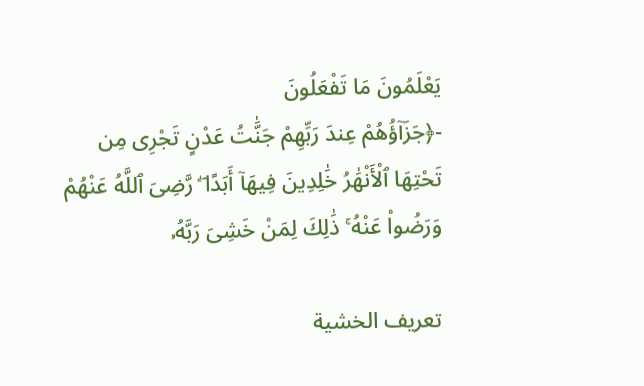يَعْلَمُونَ مَا تَفْعَلُونَ
-﴿جَزَآؤُهُمْ عِندَ رَبِّهِمْ جَنَّٰتُ عَدْنٍ تَجْرِى مِن تَحْتِهَا ٱلْأَنْهَٰرُ خَٰلِدِينَ فِيهَآ أَبَدًا ۖ رَّضِىَ ٱللَّهُ عَنْهُمْ وَرَضُوا۟ عَنْهُ ۚ ذَٰلِكَ لِمَنْ خَشِىَ رَبَّهُۥ

تعريف الخشية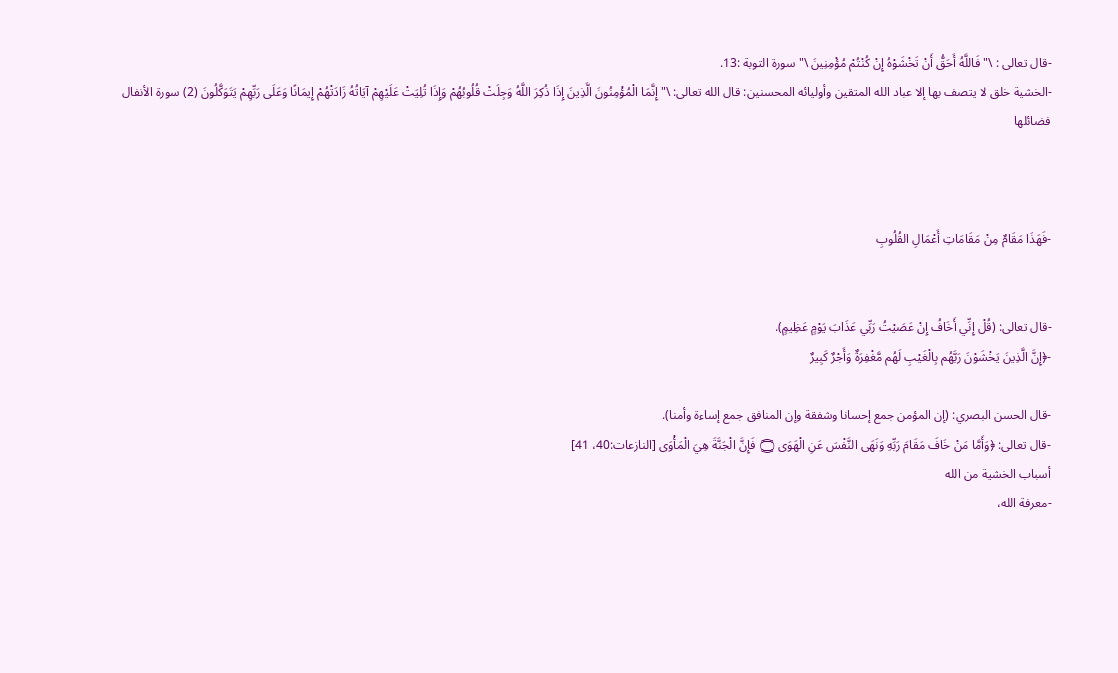-قال تعالى : \" فَاللَّهُ أَحَقُّ أَنْ تَخْشَوْهُ إِنْ كُنْتُمْ مُؤْمِنِينَ \" سورة التوبة :13.
-الخشية خلق لا يتصف بها إلا عباد الله المتقين وأوليائه المحسنين: قال الله تعالى: \" إِنَّمَا الْمُؤْمِنُونَ الَّذِينَ إِذَا ذُكِرَ اللَّهُ وَجِلَتْ قُلُوبُهُمْ وَإِذَا تُلِيَتْ عَلَيْهِمْ آيَاتُهُ زَادَتْهُمْ إِيمَانًا وَعَلَى رَبِّهِمْ يَتَوَكَّلُونَ (2) سورة الأنفال
فضائلها



-فَهَذَا مَقَامٌ مِنْ مَقَامَاتِ أَعْمَالِ القُلُوبِ


-قال تعالى: (قُلْ إِنِّي أَخَافُ إِنْ عَصَيْتُ رَبِّي عَذَابَ يَوْمٍ عَظِيمٍ).
-﴿إِنَّ الَّذِينَ يَخْشَوْنَ رَبَّهُم بِالْغَيْبِ لَهُم مَّغْفِرَةٌ وَأَجْرٌ كَبِيرٌ

-قال الحسن البصري: (إن المؤمن جمع إحسانا وشفقة وإن المنافق جمع إساءة وأمنا).
-قال تعالى: ﴿وَأَمَّا مَنْ خَافَ مَقَامَ رَبِّهِ وَنَهَى النَّفْسَ عَنِ الْهَوَى ۝ فَإِنَّ الْجَنَّةَ هِيَ الْمَأْوَى [النازعات:40، 41]
أسباب الخشية من الله
-معرفة الله،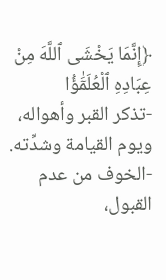﴿إِنَّمَا يَخْشَى ٱللَّهَ مِنْ عِبَادِهِ ٱلْعُلَمَٰٓؤُا
-تذكر القبر وأهواله، ويوم القيامة وشدِّته.
-الخوف من عدم القبول،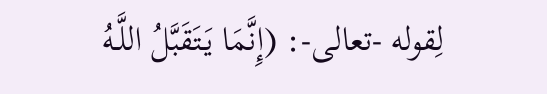لِقوله -تعالى-: (إِنَّمَا يَتَقَبَّلُ اللَّـهُ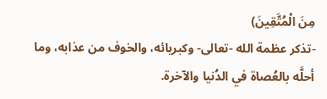مِنَ الْمُتَّقِينَ)
-تذكر عظمة الله -تعالى- وكبريائه، والخوف من عذابه، وما أحلَّه بالعُصاة في الدُنيا والآخرة.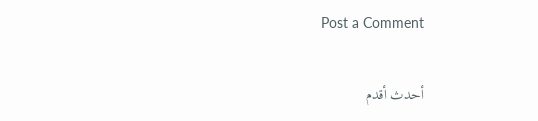Post a Comment

أحدث أقدم